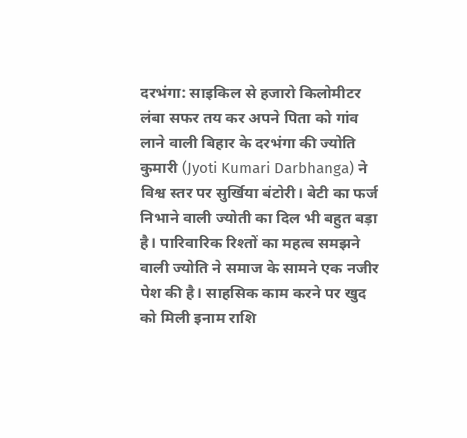दरभंगा: साइकिल से हजारो किलोमीटर लंबा सफर तय कर अपने पिता को गांव लाने वाली बिहार के दरभंगा की ज्योति कुमारी (Jyoti Kumari Darbhanga) ने विश्व स्तर पर सुर्खिया बंटोरी। बेटी का फर्ज निभाने वाली ज्योती का दिल भी बहुत बड़ा है। पारिवारिक रिश्तों का महत्व समझने वाली ज्योति ने समाज के सामने एक नजीर पेश की है। साहसिक काम करने पर खुद को मिली इनाम राशि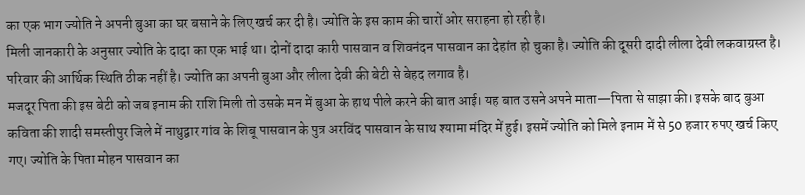का एक भाग ज्योति ने अपनी बुआ का घर बसाने के लिए खर्च कर दी है। ज्योति के इस काम की चारों ओर सराहना हो रही है।
मिली जानकारी के अनुसार ज्योति के दादा का एक भाई था। दोनों दादा कारी पासवान व शिवनंदन पासवान का देहांत हो चुका है। ज्योति की दूसरी दादी लीला देवी लकवाग्रस्त है। परिवार की आर्थिक स्थिति ठीक नहीं है। ज्योति का अपनी बुआ और लीला देवी की बेटी से बेहद लगाव है।
मजदूर पिता की इस बेटी को जब इनाम की राशि मिली तो उसके मन में बुआ के हाथ पीले करने की बात आई। यह बात उसने अपने माता—पिता से साझा की। इसके बाद बुआ कविता की शादी समस्तीपुर जिले में नाथुद्वार गांव के शिबू पासवान के पुत्र अरविंद पासवान के साथ श्यामा मंदिर में हुई। इसमें ज्योति को मिले इनाम में से 50 हजार रुपए खर्च किए गए। ज्योति के पिता मोहन पासवान का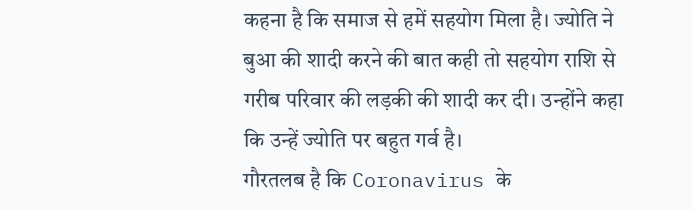कहना है कि समाज से हमें सहयोग मिला है। ज्योति ने बुआ की शादी करने की बात कही तो सहयोग राशि से गरीब परिवार की लड़की की शादी कर दी। उन्होंने कहा कि उन्हें ज्योति पर बहुत गर्व है।
गौरतलब है कि Coronavirus के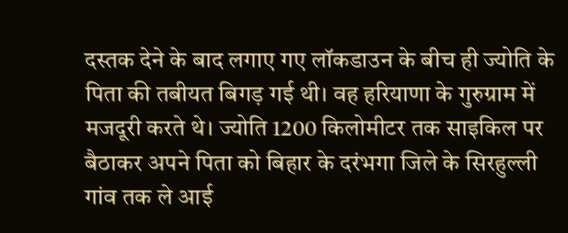दस्तक देने के बाद लगाए गए लॉकडाउन के बीच ही ज्योति के पिता की तबीयत बिगड़ गई थी। वह हरियाणा के गुरुग्राम में मजदूरी करते थे। ज्योति 1200 किलोमीटर तक साइकिल पर बैठाकर अपने पिता को बिहार के दरंभगा जिले के सिरहुल्ली गांव तक ले आई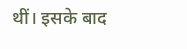थीं। इसके बाद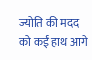ज्योति की मदद को कईं हाथ आगे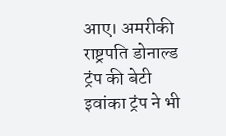आए। अमरीकी राष्ट्रपति डोनाल्ड ट्रंप की बेटी इवांका ट्रंप ने भी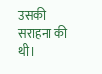उसकी सराहना की थी।